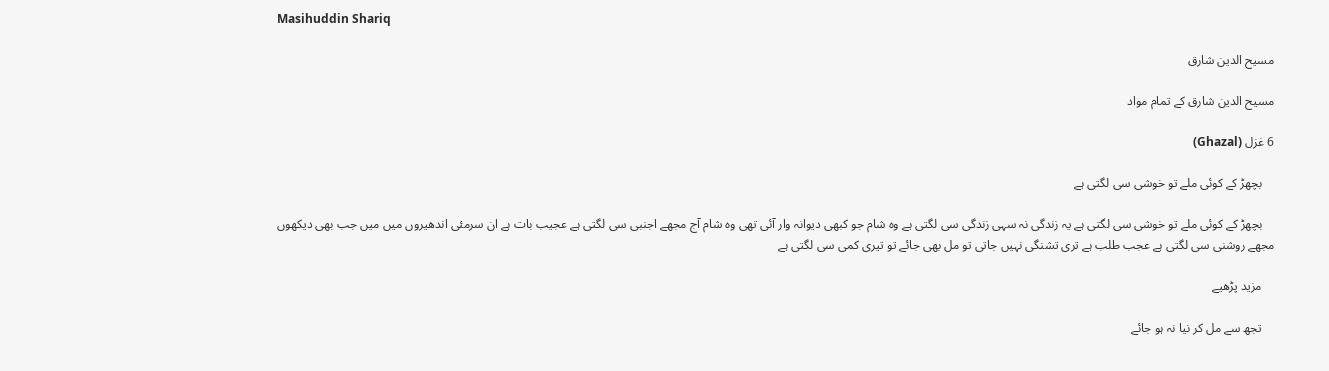Masihuddin Shariq

مسیح الدین شارق

مسیح الدین شارق کے تمام مواد

6 غزل (Ghazal)

    بچھڑ کے کوئی ملے تو خوشی سی لگتی ہے

    بچھڑ کے کوئی ملے تو خوشی سی لگتی ہے یہ زندگی نہ سہی زندگی سی لگتی ہے وہ شام جو کبھی دیوانہ وار آئی تھی وہ شام آج مجھے اجنبی سی لگتی ہے عجیب بات ہے ان سرمئی اندھیروں میں میں جب بھی دیکھوں مجھے روشنی سی لگتی ہے عجب طلب ہے تری تشنگی نہیں جاتی تو مل بھی جائے تو تیری کمی سی لگتی ہے

    مزید پڑھیے

    تجھ سے مل کر نیا نہ ہو جائے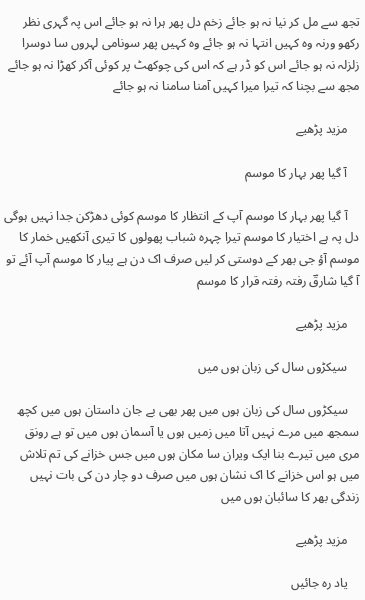تجھ سے مل کر نیا نہ ہو جائے زخم دل پھر ہرا نہ ہو جائے اس پہ گہری نظر رکھو ورنہ وہ کہیں انتہا نہ ہو جائے وہ کہیں پھر سونامی لہروں سا دوسرا زلزلہ نہ ہو جائے اس کو ڈر ہے کہ اس کی چوکھٹ پر کوئی آکر کھڑا نہ ہو جائے مجھ سے بچنا کہ تیرا میرا کہیں آمنا سامنا نہ ہو جائے

    مزید پڑھیے

    آ گیا پھر بہار کا موسم

    آ گیا پھر بہار کا موسم آپ کے انتظار کا موسم کوئی دھڑکن جدا نہیں ہوگی دل پہ ہے اختیار کا موسم تیرا چہرہ شباب پھولوں کا تیری آنکھیں خمار کا موسم آؤ جی بھر کے دوستی کر لیں صرف اک دن ہے پیار کا موسم آپ آئے تو آ گیا شارقؔ رفتہ رفتہ قرار کا موسم

    مزید پڑھیے

    سیکڑوں سال کی زبان ہوں میں

    سیکڑوں سال کی زبان ہوں میں پھر بھی بے جان داستان ہوں میں کچھ سمجھ میں مرے نہیں آتا میں زمیں ہوں یا آسمان ہوں میں تو ہے رونق مری میں تیرے بنا ایک ویران سا مکان ہوں میں جس خزانے کی تم تلاش میں ہو اس خزانے کا اک نشان ہوں میں صرف دو چار دن کی بات نہیں زندگی بھر کا سائبان ہوں میں

    مزید پڑھیے

    یاد رہ جائیں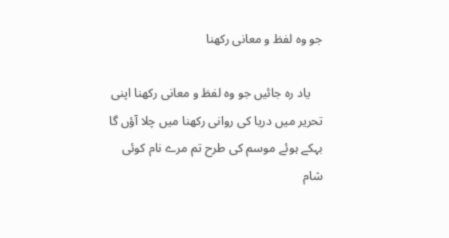جو وہ لفظ و معانی رکھنا

    یاد رہ جائیں جو وہ لفظ و معانی رکھنا اپنی تحریر میں دریا کی روانی رکھنا میں چلا آؤں گا بہکے ہوئے موسم کی طرح تم مرے نام کوئی شام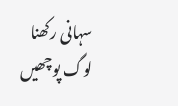سہانی رکھنا لوگ پوچھیں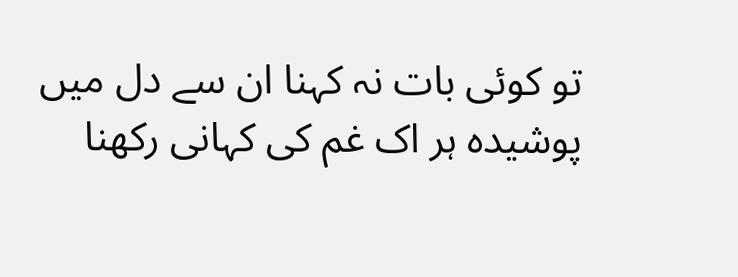تو کوئی بات نہ کہنا ان سے دل میں پوشیدہ ہر اک غم کی کہانی رکھنا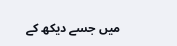میں جسے دیکھ کے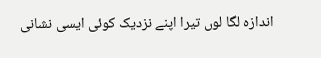اندازہ لگا لوں تیرا اپنے نزدیک کوئی ایسی نشانی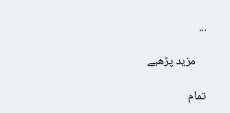...

    مزید پڑھیے

تمام